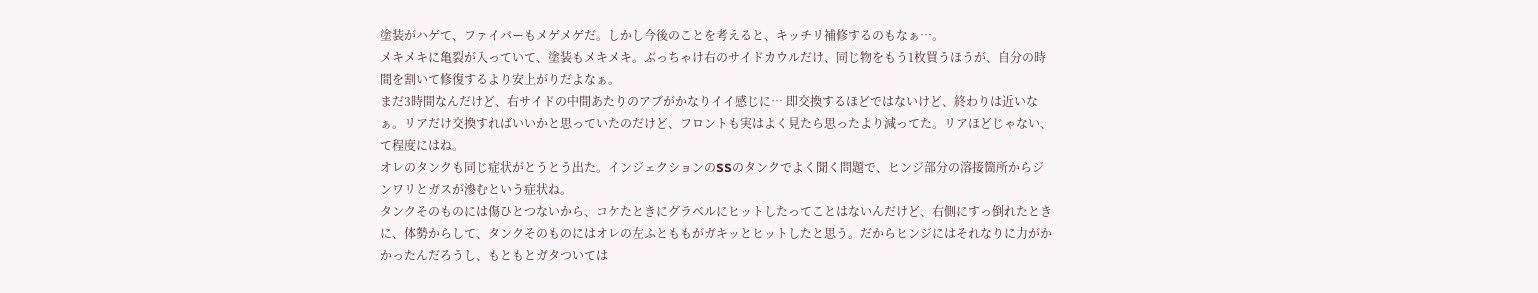塗装がハゲて、ファイバーもメゲメゲだ。しかし今後のことを考えると、キッチリ補修するのもなぁ…。
メキメキに亀裂が入っていて、塗装もメキメキ。ぶっちゃけ右のサイドカウルだけ、同じ物をもう1枚買うほうが、自分の時間を割いて修復するより安上がりだよなぁ。
まだ3時間なんだけど、右サイドの中間あたりのアブがかなりイイ感じに… 即交換するほどではないけど、終わりは近いなぁ。リアだけ交換すればいいかと思っていたのだけど、フロントも実はよく見たら思ったより減ってた。リアほどじゃない、て程度にはね。
オレのタンクも同じ症状がとうとう出た。インジェクションのSSのタンクでよく聞く問題で、ヒンジ部分の溶接箇所からジンワリとガスが滲むという症状ね。
タンクそのものには傷ひとつないから、コケたときにグラベルにヒットしたってことはないんだけど、右側にすっ倒れたときに、体勢からして、タンクそのものにはオレの左ふとももがガキッとヒットしたと思う。だからヒンジにはそれなりに力がかかったんだろうし、もともとガタついては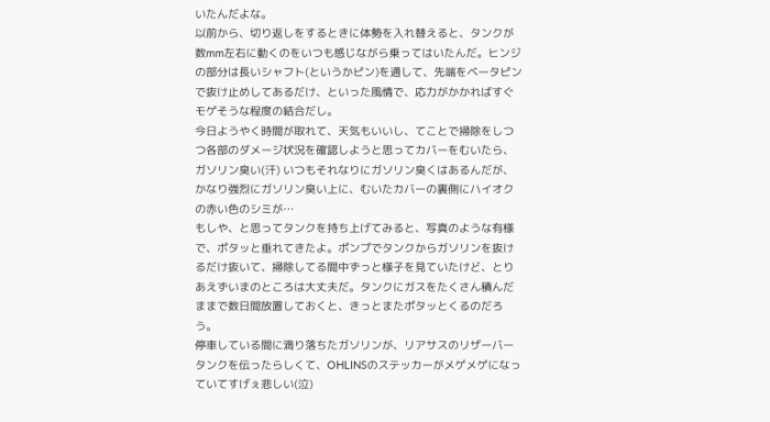いたんだよな。
以前から、切り返しをするときに体勢を入れ替えると、タンクが数mm左右に動くのをいつも感じながら乗ってはいたんだ。ヒンジの部分は長いシャフト(というかピン)を通して、先端をベータピンで抜け止めしてあるだけ、といった風情で、応力がかかればすぐモゲそうな程度の結合だし。
今日ようやく時間が取れて、天気もいいし、てことで掃除をしつつ各部のダメージ状況を確認しようと思ってカバーをむいたら、ガソリン臭い(汗) いつもそれなりにガソリン臭くはあるんだが、かなり強烈にガソリン臭い上に、むいたカバーの裏側にハイオクの赤い色のシミが…
もしや、と思ってタンクを持ち上げてみると、写真のような有様で、ポタッと垂れてきたよ。ポンプでタンクからガソリンを抜けるだけ抜いて、掃除してる間中ずっと様子を見ていたけど、とりあえずいまのところは大丈夫だ。タンクにガスをたくさん積んだままで数日間放置しておくと、きっとまたポタッとくるのだろう。
停車している間に滴り落ちたガソリンが、リアサスのリザーバータンクを伝ったらしくて、OHLINSのステッカーがメゲメゲになっていてすげぇ悲しい(泣)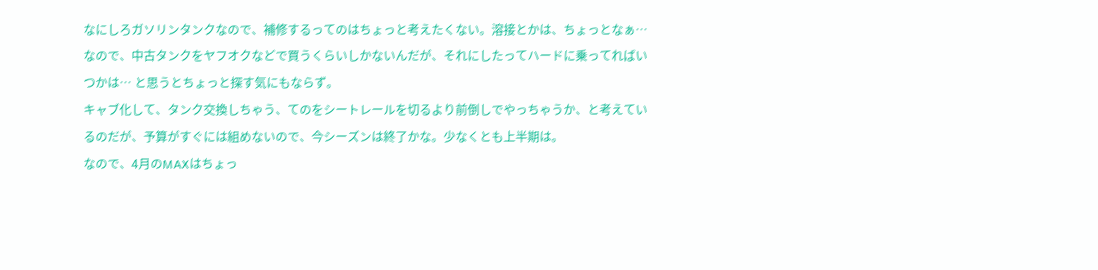なにしろガソリンタンクなので、補修するってのはちょっと考えたくない。溶接とかは、ちょっとなぁ… なので、中古タンクをヤフオクなどで買うくらいしかないんだが、それにしたってハードに乗ってればいつかは… と思うとちょっと探す気にもならず。
キャブ化して、タンク交換しちゃう、てのをシートレールを切るより前倒しでやっちゃうか、と考えているのだが、予算がすぐには組めないので、今シーズンは終了かな。少なくとも上半期は。
なので、4月のMAXはちょっ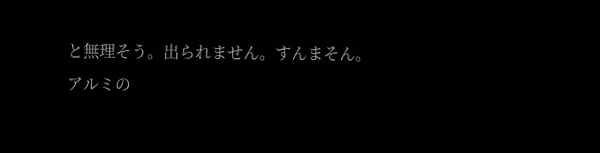と無理そう。出られません。すんまそん。
アルミの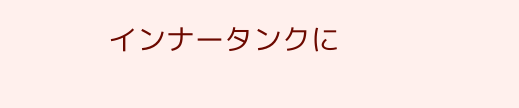インナータンクに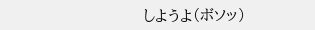しようよ(ボソッ)